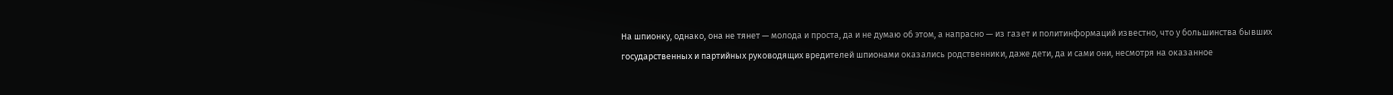На шпионку, однако, она не тянет — молода и проста, да и не думаю об этом, а напрасно — из газет и политинформаций известно, что у большинства бывших государственных и партийных руководящих вредителей шпионами оказались родственники, даже дети, да и сами они, несмотря на оказанное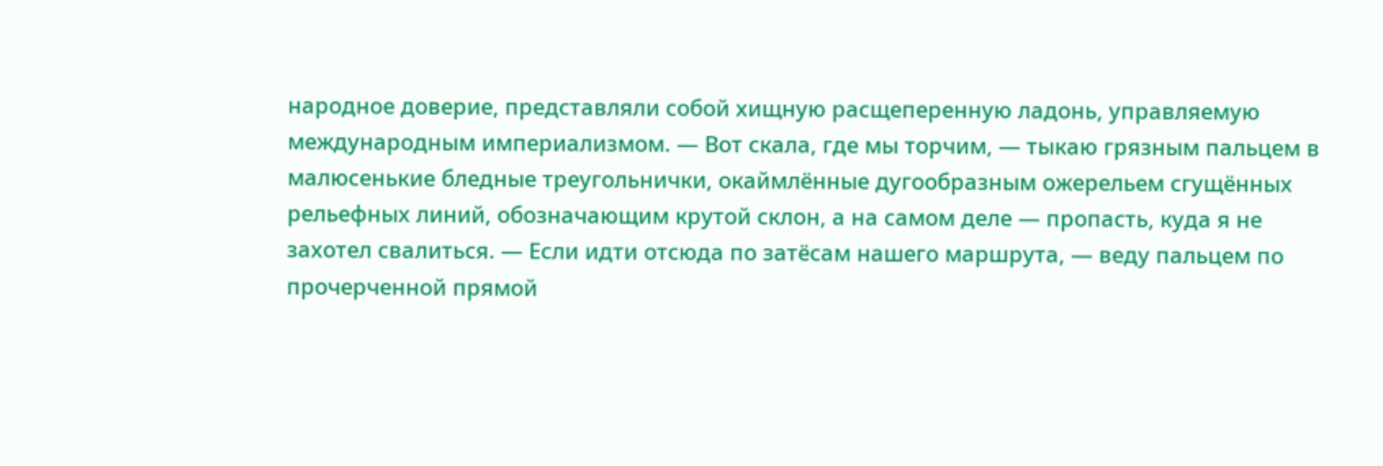народное доверие, представляли собой хищную расщеперенную ладонь, управляемую международным империализмом. — Вот скала, где мы торчим, — тыкаю грязным пальцем в малюсенькие бледные треугольнички, окаймлённые дугообразным ожерельем сгущённых рельефных линий, обозначающим крутой склон, а на самом деле — пропасть, куда я не захотел свалиться. — Если идти отсюда по затёсам нашего маршрута, — веду пальцем по прочерченной прямой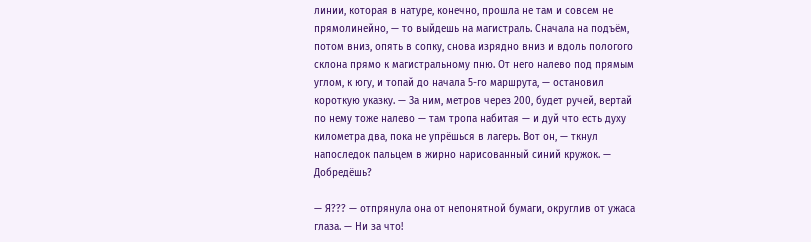линии, которая в натуре, конечно, прошла не там и совсем не прямолинейно, — то выйдешь на магистраль. Сначала на подъём, потом вниз, опять в сопку, снова изрядно вниз и вдоль пологого склона прямо к магистральному пню. От него налево под прямым углом, к югу, и топай до начала 5-го маршрута, — остановил короткую указку. — За ним, метров через 200, будет ручей, вертай по нему тоже налево — там тропа набитая — и дуй что есть духу километра два, пока не упрёшься в лагерь. Вот он, — ткнул напоследок пальцем в жирно нарисованный синий кружок. — Добредёшь?

— Я??? — отпрянула она от непонятной бумаги, округлив от ужаса глаза. — Ни за что!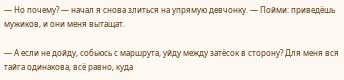— Но почему? — начал я снова злиться на упрямую девчонку. — Пойми: приведёшь мужиков, и они меня вытащат.

— А если не дойду, собьюсь с маршрута, уйду между затёсок в сторону? Для меня вся тайга одинакова, всё равно, куда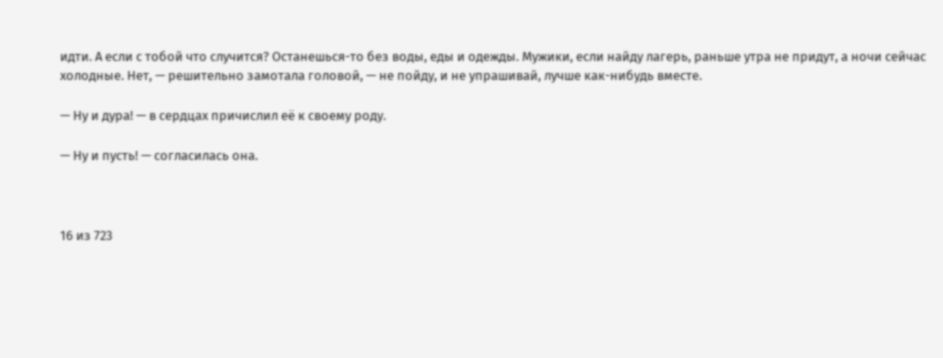идти. А если с тобой что случится? Останешься-то без воды, еды и одежды. Мужики, если найду лагерь, раньше утра не придут, а ночи сейчас холодные. Нет, — решительно замотала головой, — не пойду, и не упрашивай, лучше как-нибудь вместе.

— Ну и дура! — в сердцах причислил её к своему роду.

— Ну и пусть! — согласилась она.



16 из 723